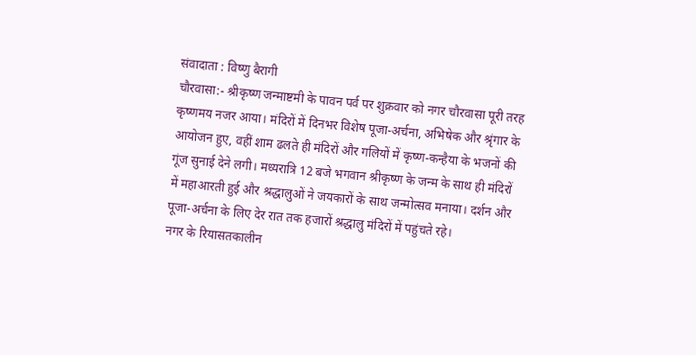संवादाता : विष्णु बैरागी
चौरवासा:- श्रीकृष्ण जन्माष्टमी के पावन पर्व पर शुक्रवार को नगर चौरवासा पूरी तरह कृष्णमय नजर आया। मंदिरों में दिनभर विशेष पूजा-अर्चना, अभिषेक और श्रृंगार के आयोजन हुए, वहीं शाम ढलते ही मंदिरों और गलियों में कृष्ण-कन्हैया के भजनों की गूंज सुनाई देने लगी। मध्यरात्रि 12 बजे भगवान श्रीकृष्ण के जन्म के साथ ही मंदिरों में महाआरती हुई और श्रद्धालुओं ने जयकारों के साथ जन्मोत्सव मनाया। दर्शन और पूजा-अर्चना के लिए देर रात तक हजारों श्रद्धालु मंदिरों में पहुंचते रहे।
नगर के रियासतकालीन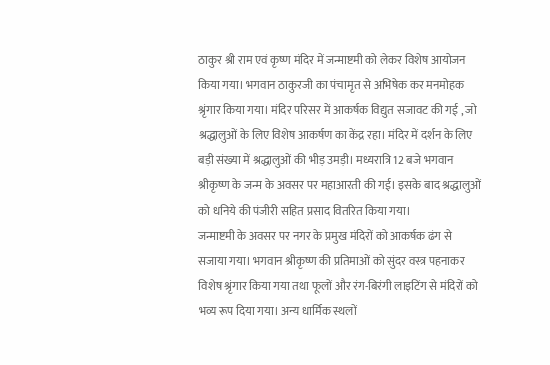ठाकुर श्री राम एवं कृष्ण मंदिर में जन्माष्टमी को लेकर विशेष आयोजन किया गया। भगवान ठाकुरजी का पंचामृत से अभिषेक कर मनमोहक श्रृंगार किया गया। मंदिर परिसर में आकर्षक विद्युत सजावट की गई , जो श्रद्धालुओं के लिए विशेष आकर्षण का केंद्र रहा। मंदिर में दर्शन के लिए बड़ी संख्या में श्रद्धालुओं की भीड़ उमड़ी। मध्यरात्रि 12 बजे भगवान श्रीकृष्ण के जन्म के अवसर पर महाआरती की गई। इसके बाद श्रद्धालुओं को धनिये की पंजीरी सहित प्रसाद वितरित किया गया।
जन्माष्टमी के अवसर पर नगर के प्रमुख मंदिरों को आकर्षक ढंग से सजाया गया। भगवान श्रीकृष्ण की प्रतिमाओं को सुंदर वस्त्र पहनाकर विशेष श्रृंगार किया गया तथा फूलों और रंग-बिरंगी लाइटिंग से मंदिरों को भव्य रूप दिया गया। अन्य धार्मिक स्थलों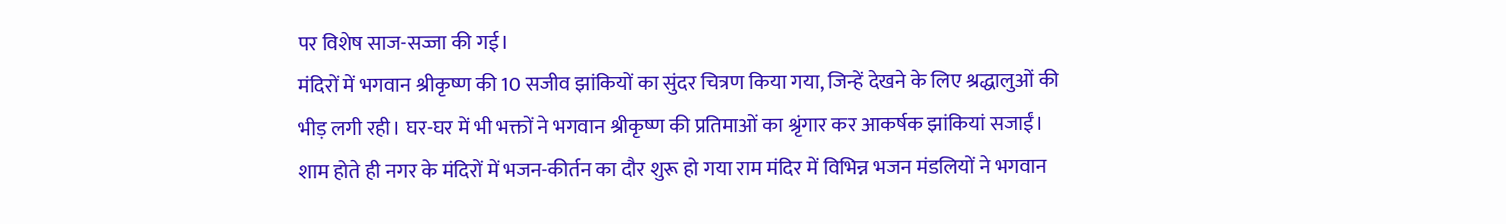पर विशेष साज-सज्जा की गई।
मंदिरों में भगवान श्रीकृष्ण की 10 सजीव झांकियों का सुंदर चित्रण किया गया, जिन्हें देखने के लिए श्रद्धालुओं की भीड़ लगी रही। घर-घर में भी भक्तों ने भगवान श्रीकृष्ण की प्रतिमाओं का श्रृंगार कर आकर्षक झांकियां सजाईं।
शाम होते ही नगर के मंदिरों में भजन-कीर्तन का दौर शुरू हो गया राम मंदिर में विभिन्न भजन मंडलियों ने भगवान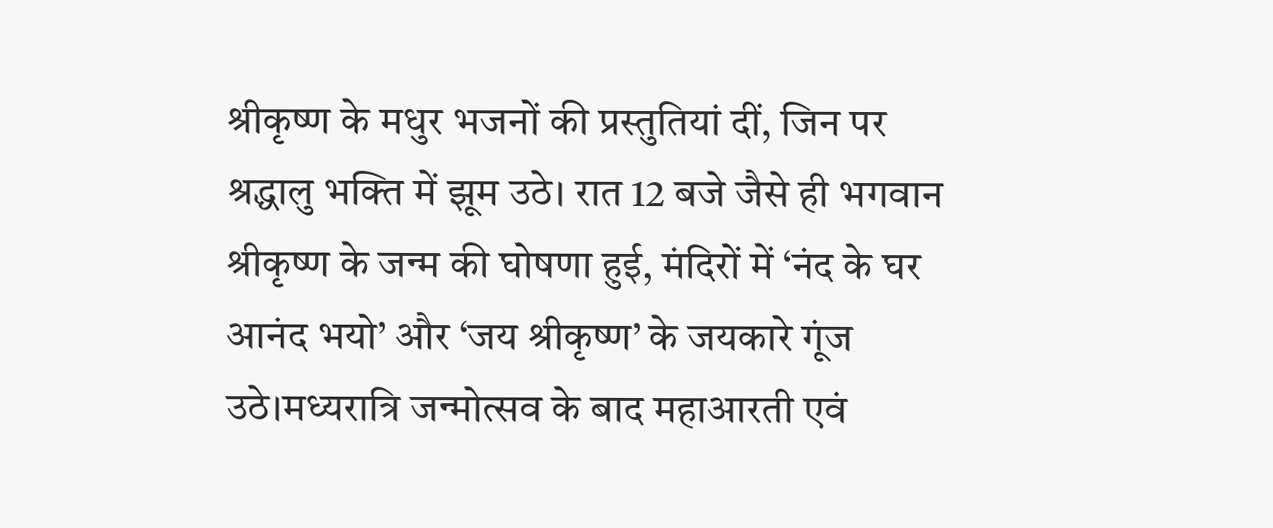श्रीकृष्ण के मधुर भजनों की प्रस्तुतियां दीं, जिन पर श्रद्धालु भक्ति में झूम उठे। रात 12 बजे जैसे ही भगवान श्रीकृष्ण के जन्म की घोषणा हुई, मंदिरों में ‘नंद के घर आनंद भयो’ और ‘जय श्रीकृष्ण’ के जयकारे गूंज उठे।मध्यरात्रि जन्मोत्सव के बाद महाआरती एवं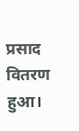प्रसाद वितरण हुआ।